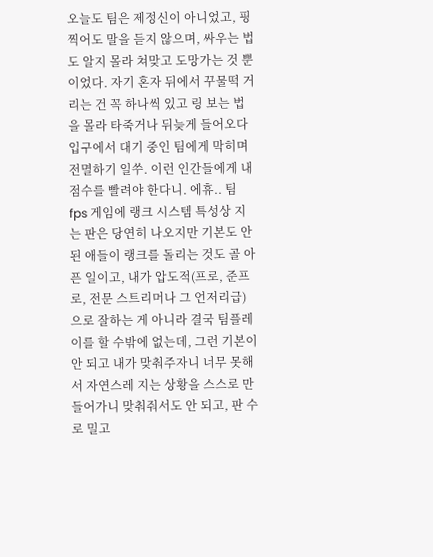오늘도 팀은 제정신이 아니었고, 핑 찍어도 말을 듣지 않으며, 싸우는 법도 알지 몰라 쳐맞고 도망가는 것 뿐이었다. 자기 혼자 뒤에서 꾸물떡 거리는 건 꼭 하나씩 있고 링 보는 법을 몰라 타죽거나 뒤늦게 들어오다 입구에서 대기 중인 팀에게 막히며 전멸하기 일쑤. 이런 인간들에게 내 점수를 빨려야 한다니. 에휴.. 팀 fps 게임에 랭크 시스템 특성상 지는 판은 당연히 나오지만 기본도 안 된 애들이 랭크를 돌리는 것도 골 아픈 일이고, 내가 압도적(프로, 준프로, 전문 스트리머나 그 언저리급)으로 잘하는 게 아니라 결국 팀플레이를 할 수밖에 없는데, 그런 기본이 안 되고 내가 맞춰주자니 너무 못해서 자연스레 지는 상황을 스스로 만들어가니 맞춰줘서도 안 되고, 판 수로 밀고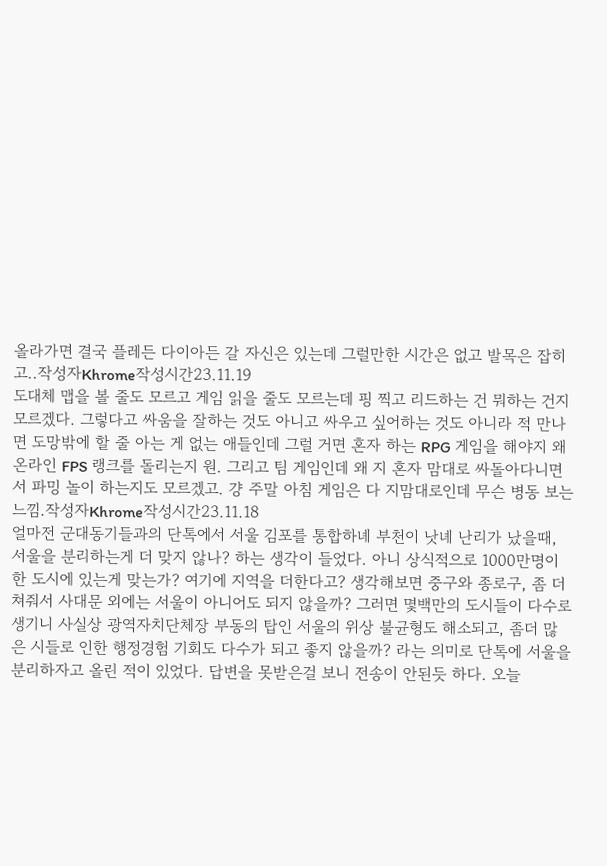올라가면 결국 플레든 다이아든 갈 자신은 있는데 그럴만한 시간은 없고 발목은 잡히고..작성자Khrome작성시간23.11.19
도대체 맵을 볼 줄도 모르고 게임 읽을 줄도 모르는데 핑 찍고 리드하는 건 뭐하는 건지 모르겠다. 그렇다고 싸움을 잘하는 것도 아니고 싸우고 싶어하는 것도 아니라 적 만나면 도망밖에 할 줄 아는 게 없는 애들인데 그럴 거면 혼자 하는 RPG 게임을 해야지 왜 온라인 FPS 랭크를 돌리는지 원. 그리고 팀 게임인데 왜 지 혼자 맘대로 싸돌아다니면서 파밍 놀이 하는지도 모르겠고. 걍 주말 아침 게임은 다 지맘대로인데 무슨 병동 보는 느낌.작성자Khrome작성시간23.11.18
얼마전 군대동기들과의 단톡에서 서울 김포를 통합하녜 부천이 낫녜 난리가 났을때, 서울을 분리하는게 더 맞지 않나? 하는 생각이 들었다. 아니 상식적으로 1000만명이 한 도시에 있는게 맞는가? 여기에 지역을 더한다고? 생각해보면 중구와 종로구, 좀 더 쳐줘서 사대문 외에는 서울이 아니어도 되지 않을까? 그러면 몇백만의 도시들이 다수로 생기니 사실상 광역자치단체장 부동의 탑인 서울의 위상 불균형도 해소되고, 좀더 많은 시들로 인한 행정경험 기회도 다수가 되고 좋지 않을까? 라는 의미로 단톡에 서울을 분리하자고 올린 적이 있었다. 답변을 못받은걸 보니 전송이 안된듯 하다. 오늘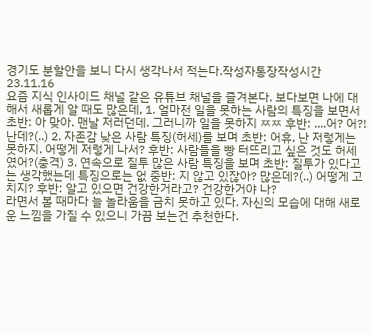경기도 분할안을 보니 다시 생각나서 적는다.작성자통장작성시간23.11.16
요즘 지식 인사이드 채널 같은 유튜브 채널을 즐겨본다. 보다보면 나에 대해서 새롭게 알 때도 많은데, 1. 얼마전 일을 못하는 사람의 특징을 보면서 초반: 아 맞아. 맨날 저러던데. 그러니까 일을 못하지 ㅉㅉ 후반: ....어? 어?! 난데?(..) 2. 자존감 낮은 사람 특징(허세)를 보며 초반: 어휴, 난 저렇게는 못하지. 어떻게 저렇게 나서? 후반: 사람들을 빵 터뜨리고 싶은 것도 허세였어?(충격) 3. 연속으로 질투 많은 사람 특징을 보며 초반: 질투가 있다고는 생각했는데 특징으로는 없 중반: 지 않고 있잖아? 많은데?(..) 어떻게 고치지? 후반: 알고 있으면 건강한거라고? 건강한거야 나?
라면서 볼 때마다 늘 놀라움을 금치 못하고 있다. 자신의 모습에 대해 새로운 느낌을 가질 수 있으니 가끔 보는건 추천한다.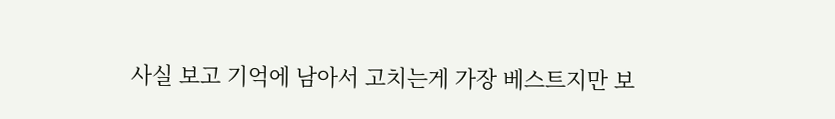사실 보고 기억에 남아서 고치는게 가장 베스트지만 보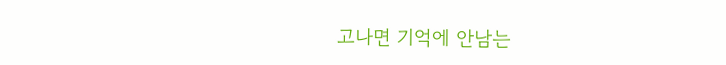고나면 기억에 안남는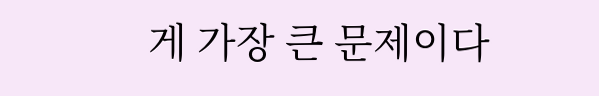게 가장 큰 문제이다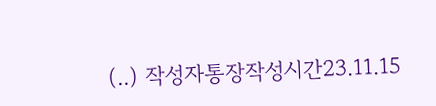(..) 작성자통장작성시간23.11.15